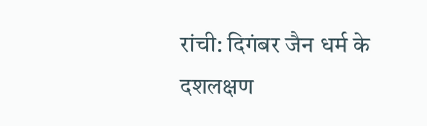रांची: दिगंबर जैन धर्म के दशलक्षण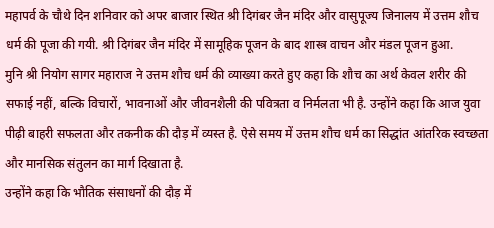महापर्व के चौथे दिन शनिवार को अपर बाजार स्थित श्री दिगंबर जैन मंदिर और वासुपूज्य जिनालय में उत्तम शौच धर्म की पूजा की गयी. श्री दिगंबर जैन मंदिर में सामूहिक पूजन के बाद शास्त्र वाचन और मंडल पूजन हुआ.
मुनि श्री नियोग सागर महाराज ने उत्तम शौच धर्म की व्याख्या करते हुए कहा कि शौच का अर्थ केवल शरीर की सफाई नहीं, बल्कि विचारों, भावनाओं और जीवनशैली की पवित्रता व निर्मलता भी है. उन्होंने कहा कि आज युवा पीढ़ी बाहरी सफलता और तकनीक की दौड़ में व्यस्त है. ऐसे समय में उत्तम शौच धर्म का सिद्धांत आंतरिक स्वच्छता और मानसिक संतुलन का मार्ग दिखाता है.
उन्होंने कहा कि भौतिक संसाधनों की दौड़ में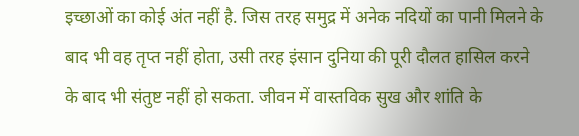इच्छाओं का कोई अंत नहीं है. जिस तरह समुद्र में अनेक नदियों का पानी मिलने के बाद भी वह तृप्त नहीं होता, उसी तरह इंसान दुनिया की पूरी दौलत हासिल करने के बाद भी संतुष्ट नहीं हो सकता. जीवन में वास्तविक सुख और शांति के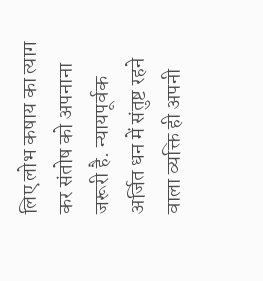लिए लोभ कषाय का त्याग कर संतोष को अपनाना जरूरी है. न्यायपूर्वक अर्जित धन में संतुष्ट रहने वाला व्यक्ति ही अपनी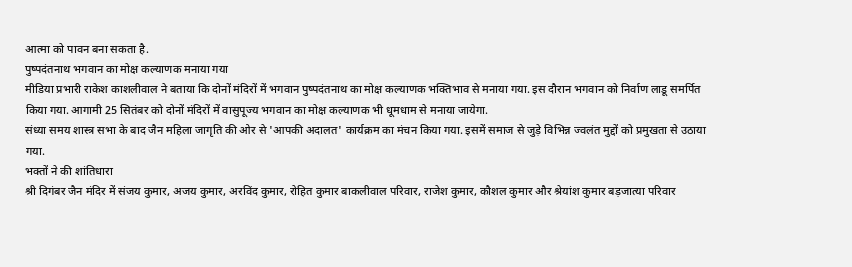आत्मा को पावन बना सकता है.
पुष्पदंतनाथ भगवान का मोक्ष कल्याणक मनाया गया
मीडिया प्रभारी राकेश काशलीवाल ने बताया कि दोनों मंदिरों में भगवान पुष्पदंतनाथ का मोक्ष कल्याणक भक्तिभाव से मनाया गया. इस दौरान भगवान को निर्वाण लाडू समर्पित किया गया. आगामी 25 सितंबर को दोनों मंदिरों में वासुपूज्य भगवान का मोक्ष कल्याणक भी धूमधाम से मनाया जायेगा.
संध्या समय शास्त्र सभा के बाद जैन महिला जागृति की ओर से 'आपकी अदालत' कार्यक्रम का मंचन किया गया. इसमें समाज से जुड़े विभिन्न ज्वलंत मुद्दों को प्रमुखता से उठाया गया.
भक्तों ने की शांतिधारा
श्री दिगंबर जैन मंदिर में संजय कुमार, अजय कुमार, अरविंद कुमार, रोहित कुमार बाकलीवाल परिवार, राजेश कुमार, कौशल कुमार और श्रेयांश कुमार बड़जात्या परिवार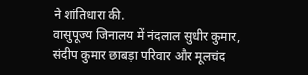ने शांतिधारा की.
वासुपूज्य जिनालय में नंदलाल सुधीर कुमार, संदीप कुमार छाबड़ा परिवार और मूलचंद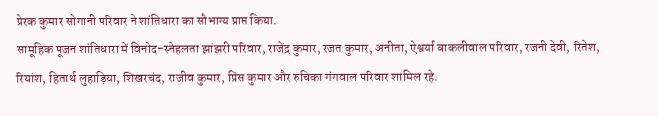प्रेरक कुमार सोगानी परिवार ने शांतिधारा का सौभाग्य प्राप्त किया.
सामूहिक पूजन शांतिधारा में विनोद-स्नेहलता झांझरी परिवार, राजेंद्र कुमार, रजत कुमार, अनीता, ऐश्वर्या बाकलीवाल परिवार, रजनी देवी, रितेश, रियांश, हितार्थ लुहाड़िया, शिखरचंद, राजीव कुमार, प्रिंस कुमार और रुचिका गंगवाल परिवार शामिल रहे.